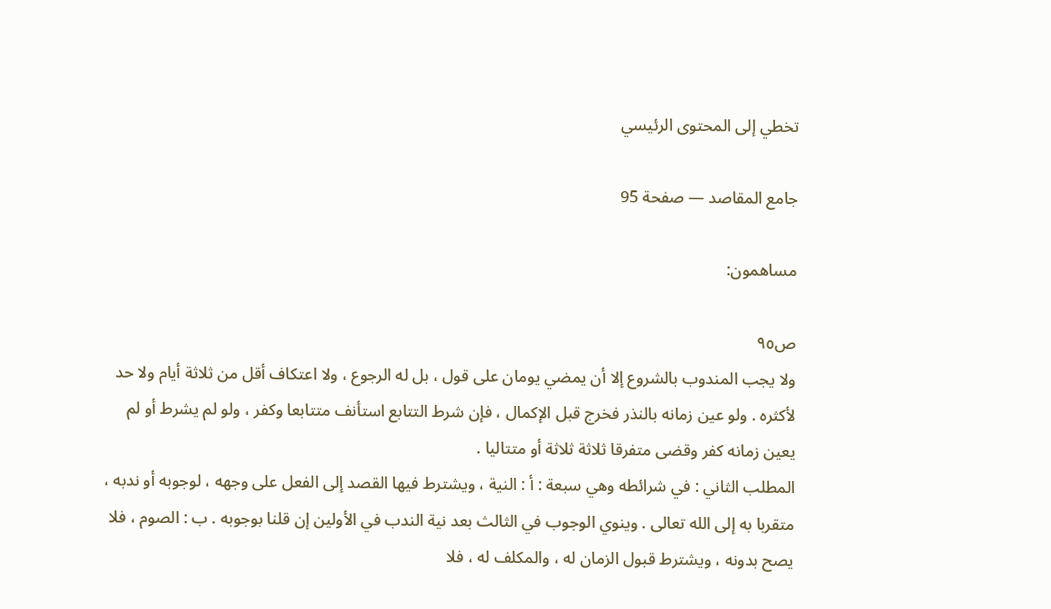تخطي إلى المحتوى الرئيسي

جامع المقاصد — صفحة 95

مساهمون:

ص٩٥
ولا يجب المندوب بالشروع إلا أن يمضي يومان على قول ، بل له الرجوع ، ولا اعتكاف أقل من ثلاثة أيام ولا حد لأكثره . ولو عين زمانه بالنذر فخرج قبل الإكمال ، فإن شرط التتابع استأنف متتابعا وكفر ، ولو لم يشرط أو لم يعين زمانه كفر وقضى متفرقا ثلاثة ثلاثة أو متتاليا .
المطلب الثاني : في شرائطه وهي سبعة : أ : النية ، ويشترط فيها القصد إلى الفعل على وجهه ، لوجوبه أو ندبه ، متقربا به إلى الله تعالى . وينوي الوجوب في الثالث بعد نية الندب في الأولين إن قلنا بوجوبه . ب : الصوم ، فلا يصح بدونه ، ويشترط قبول الزمان له ، والمكلف له ، فلا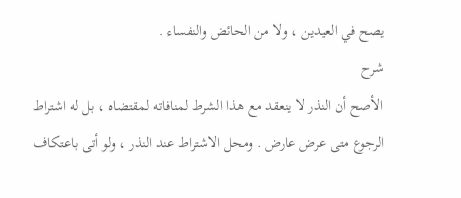يصح في العيدين ، ولا من الحائض والنفساء .
شرح
الأصح أن النذر لا ينعقد مع هذا الشرط لمنافاته لمقتضاه ، بل له اشتراط الرجوع متى عرض عارض . ومحل الاشتراط عند النذر ، ولو أتى باعتكاف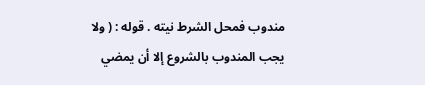مندوب فمحل الشرط نيته . قوله : ( ولا يجب المندوب بالشروع إلا أن يمضي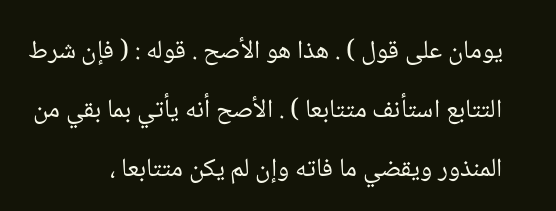يومان على قول ) . هذا هو الأصح . قوله : ( فإن شرط التتابع استأنف متتابعا ) . الأصح أنه يأتي بما بقي من المنذور ويقضي ما فاته وإن لم يكن متتابعا ،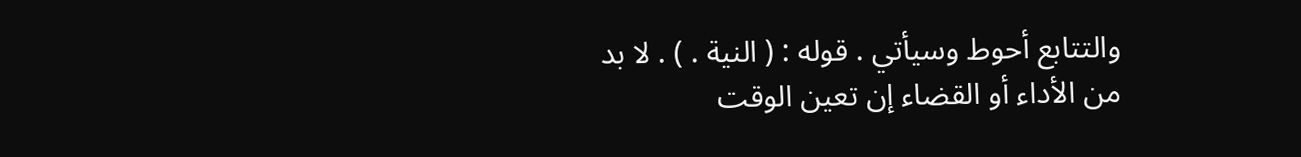والتتابع أحوط وسيأتي . قوله : ( النية . ) . لا بد من الأداء أو القضاء إن تعين الوقت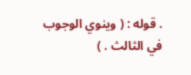. قوله : ( وينوي الوجوب في الثالث . )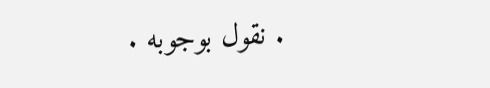. نقول بوجوبه .